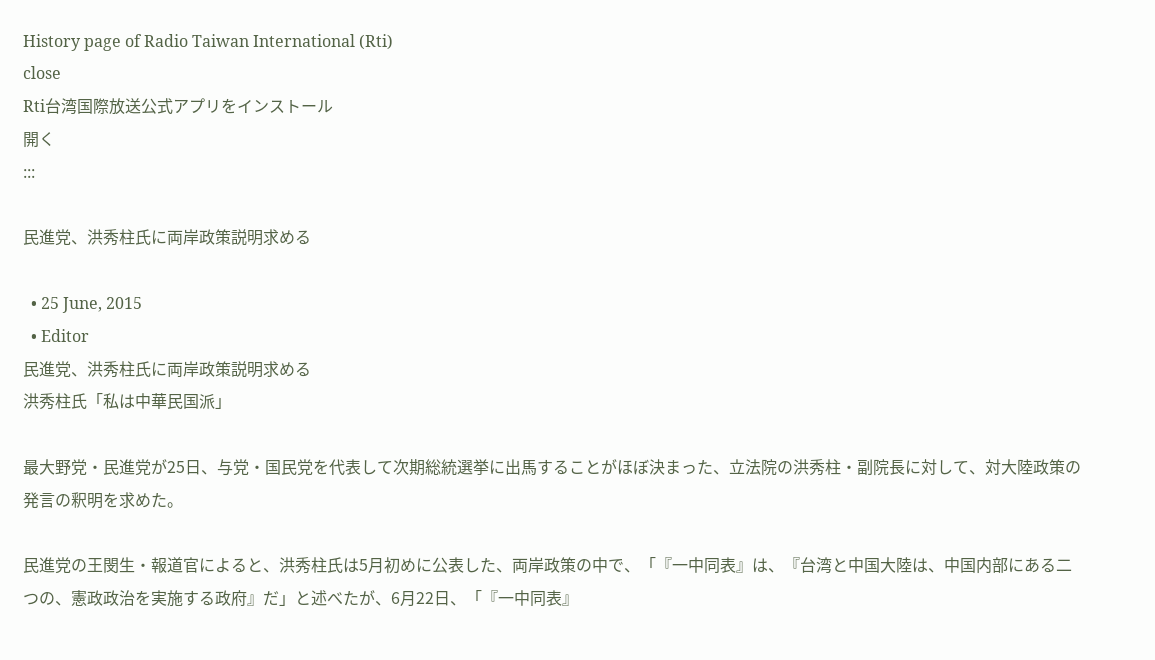History page of Radio Taiwan International (Rti)
close
Rti台湾国際放送公式アプリをインストール
開く
:::

民進党、洪秀柱氏に両岸政策説明求める

  • 25 June, 2015
  • Editor
民進党、洪秀柱氏に両岸政策説明求める
洪秀柱氏「私は中華民国派」

最大野党・民進党が25日、与党・国民党を代表して次期総統選挙に出馬することがほぼ決まった、立法院の洪秀柱・副院長に対して、対大陸政策の発言の釈明を求めた。

民進党の王閔生・報道官によると、洪秀柱氏は5月初めに公表した、両岸政策の中で、「『一中同表』は、『台湾と中国大陸は、中国内部にある二つの、憲政政治を実施する政府』だ」と述べたが、6月22日、「『一中同表』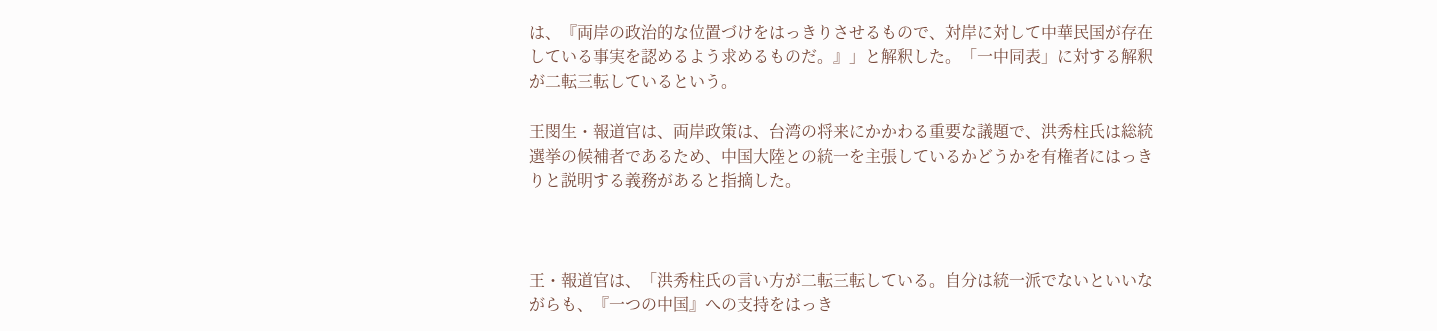は、『両岸の政治的な位置づけをはっきりさせるもので、対岸に対して中華民国が存在している事実を認めるよう求めるものだ。』」と解釈した。「一中同表」に対する解釈が二転三転しているという。

王閔生・報道官は、両岸政策は、台湾の将来にかかわる重要な議題で、洪秀柱氏は総統選挙の候補者であるため、中国大陸との統一を主張しているかどうかを有権者にはっきりと説明する義務があると指摘した。



王・報道官は、「洪秀柱氏の言い方が二転三転している。自分は統一派でないといいながらも、『一つの中国』への支持をはっき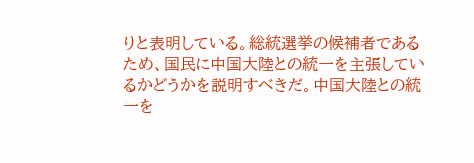りと表明している。総統選挙の候補者であるため、国民に中国大陸との統一を主張しているかどうかを説明すべきだ。中国大陸との統一を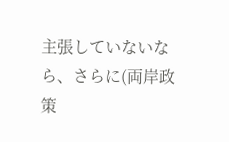主張していないなら、さらに(両岸政策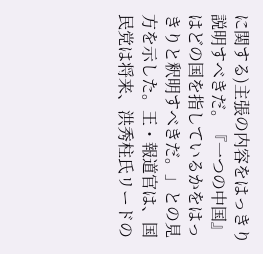に関する)主張の内容をはっきり説明すべきだ。『一つの中国』はどの国を指しているかをはっきりと釈明すべきだ。」との見方を示した。王・報道官は、国民党は将来、洪秀柱氏リードの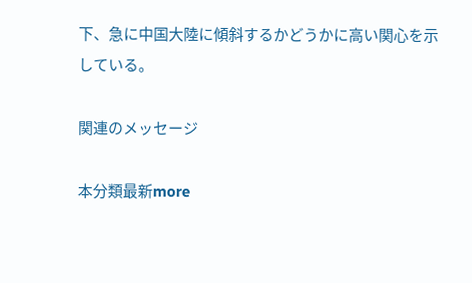下、急に中国大陸に傾斜するかどうかに高い関心を示している。

関連のメッセージ

本分類最新more